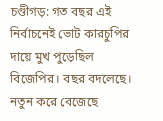চণ্ডীগড়: গত বছর এই নির্বাচনেই ভোট কারচুপির দায়ে মুখ পুড়েছিল বিজেপির। বছর বদলেছে। নতুন করে বেজেছে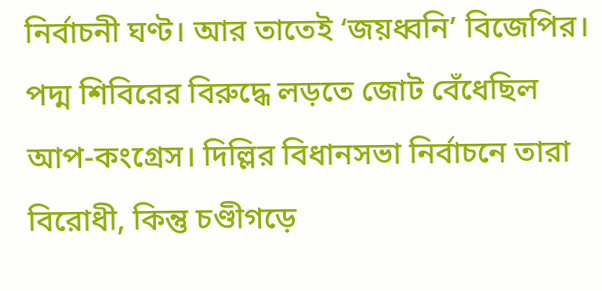নির্বাচনী ঘণ্ট। আর তাতেই ‘জয়ধ্বনি’ বিজেপির। পদ্ম শিবিরের বিরুদ্ধে লড়তে জোট বেঁধেছিল আপ-কংগ্রেস। দিল্লির বিধানসভা নির্বাচনে তারা বিরোধী, কিন্তু চণ্ডীগড়ে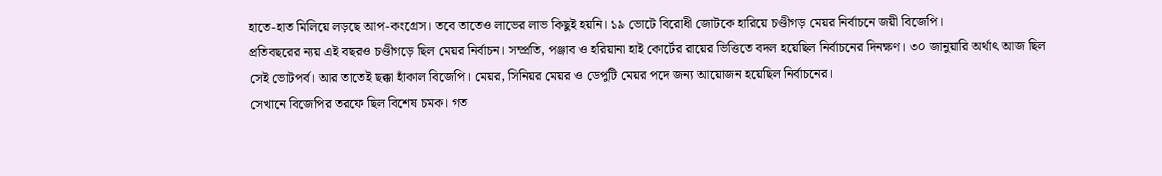হাতে-হাত মিলিয়ে লড়ছে আপ-কংগ্রেস। তবে তাতেও লাভের লাভ কিছুই হয়নি। ১৯ ভোটে বিরোধী জোটকে হারিয়ে চণ্ডীগড় মেয়র নির্বাচনে জয়ী বিজেপি।
প্রতিবছরের ন্যয় এই বছরও চণ্ডীগড়ে ছিল মেয়র নির্বাচন। সম্প্রতি, পঞ্জাব ও হরিয়ানা হাই কোর্টের রায়ের ভিত্তিতে বদল হয়েছিল নির্বাচনের দিনক্ষণ। ৩০ জানুয়ারি অর্থাৎ আজ ছিল সেই ভোটপর্ব। আর তাতেই ছক্কা হাঁকাল বিজেপি। মেয়র, সিনিয়র মেয়র ও ডেপুটি মেয়র পদে জন্য আয়োজন হয়েছিল নির্বাচনের।
সেখানে বিজেপির তরফে ছিল বিশেষ চমক। গত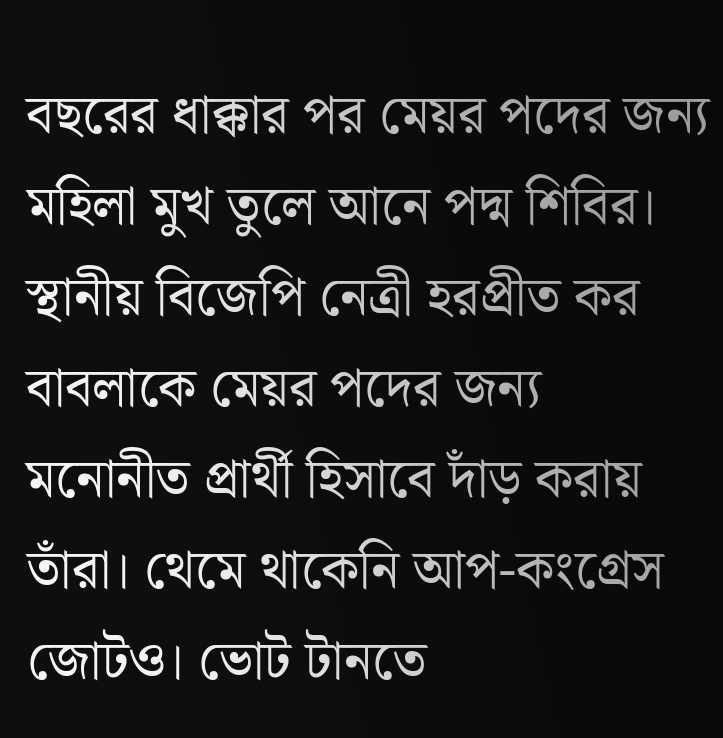বছরের ধাক্কার পর মেয়র পদের জন্য মহিলা মুখ তুলে আনে পদ্ম শিবির। স্থানীয় বিজেপি নেত্রী হরপ্রীত কর বাবলাকে মেয়র পদের জন্য মনোনীত প্রার্থী হিসাবে দাঁড় করায় তাঁরা। থেমে থাকেনি আপ-কংগ্রেস জোটও। ভোট টানতে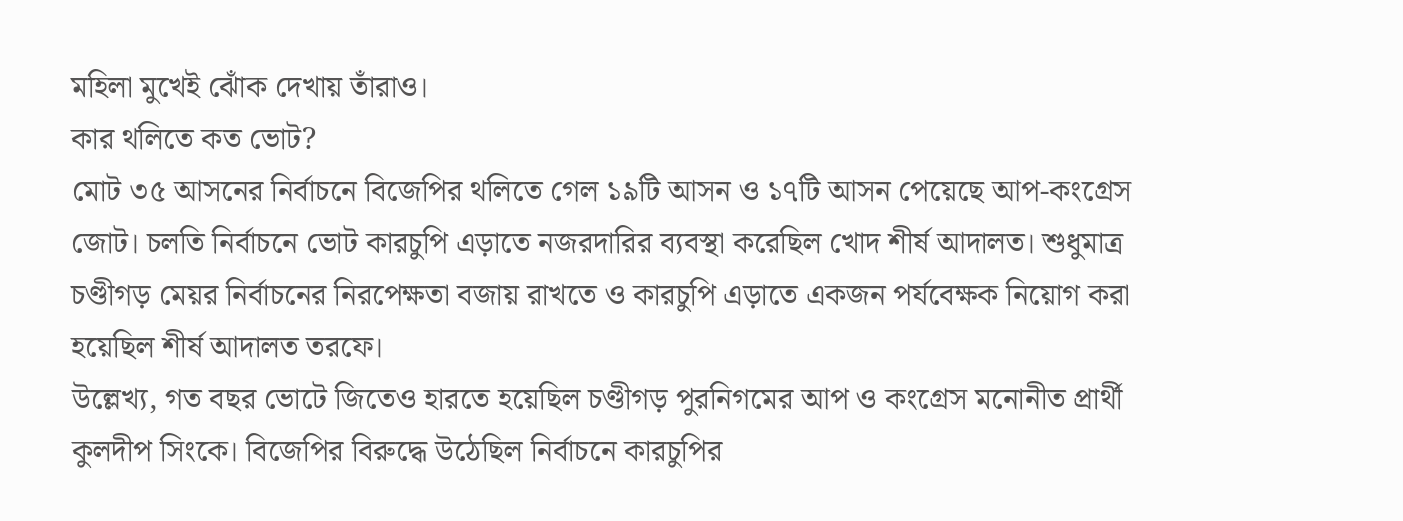মহিলা মুখেই ঝোঁক দেখায় তাঁরাও।
কার থলিতে কত ভোট?
মোট ৩৫ আসনের নির্বাচনে বিজেপির থলিতে গেল ১৯টি আসন ও ১৭টি আসন পেয়েছে আপ-কংগ্রেস জোট। চলতি নির্বাচনে ভোট কারচুপি এড়াতে নজরদারির ব্যবস্থা করেছিল খোদ শীর্ষ আদালত। শুধুমাত্র চণ্ডীগড় মেয়র নির্বাচনের নিরপেক্ষতা বজায় রাখতে ও কারচুপি এড়াতে একজন পর্যবেক্ষক নিয়োগ করা হয়েছিল শীর্ষ আদালত তরফে।
উল্লেখ্য, গত বছর ভোটে জিতেও হারতে হয়েছিল চণ্ডীগড় পুরনিগমের আপ ও কংগ্রেস মনোনীত প্রার্থী কুলদীপ সিংকে। বিজেপির বিরুদ্ধে উঠেছিল নির্বাচনে কারচুপির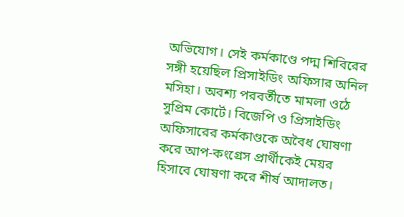অভিযোগ। সেই কর্মকাণ্ডে পদ্ম শিবিরের সঙ্গী হয়েছিল প্রিসাইডিং অফিসার অনিল মসিহা। অবশ্য পরবর্তীতে মামলা ওঠে সুপ্রিম কোর্টে। বিজেপি ও প্রিসাইডিং অফিসারের কর্মকাণ্ডকে অবৈধ ঘোষণা করে আপ-কংগ্রেস প্রার্থীকেই মেয়র হিসাবে ঘোষণা করে শীর্ষ আদালত।